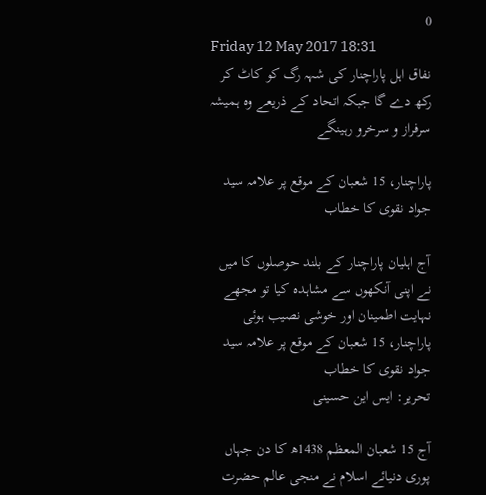0
Friday 12 May 2017 18:31
نفاق اہل پاراچنار کی شہہ رگ کو کاٹ کر رکھ دے گا جبکہ اتحاد کے ذریعے وہ ہمیشہ سرفراز و سرخرو رہینگے

پاراچنار، 15 شعبان کے موقع پر علامہ سید جواد نقوی کا خطاب

آج اہلیان پاراچنار کے بلند حوصلوں کا میں نے اپنی آنکھوں سے مشاہدہ کیا تو مجھے نہایت اطمینان اور خوشی نصیب ہوئی
پاراچنار، 15 شعبان کے موقع پر علامہ سید جواد نقوی کا خطاب
تحریر: ایس این حسینی

آج 15 شعبان المعظم 1438ھ کا دن جہاں پوری دنیائے اسلام نے منجی عالم حضرت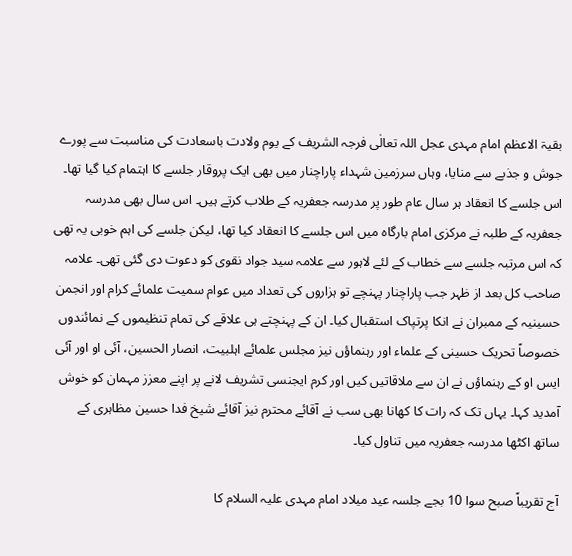بقیۃ الاعظم امام مہدی عجل اللہ تعالٰی فرجہ الشریف کے یوم ولادت باسعادت کی مناسبت سے پورے جوش و جذبے سے منایا، وہاں سرزمین شہداء پاراچنار میں بھی ایک پروقار جلسے کا اہتمام کیا گیا تھا۔ اس جلسے کا انعقاد ہر سال عام طور پر مدرسہ جعفریہ کے طلاب کرتے ہیں۔ اس سال بھی مدرسہ جعفریہ کے طلبہ نے مرکزی امام بارگاہ میں اس جلسے کا انعقاد کیا تھا، لیکن جلسے کی اہم خوبی یہ تھی کہ اس مرتبہ جلسے سے خطاب کے لئے لاہور سے علامہ سید جواد نقوی کو دعوت دی گئی تھی۔ علامہ صاحب کل بعد از ظہر جب پاراچنار پہنچے تو ہزاروں کی تعداد میں عوام سمیت علمائے کرام اور انجمن حسینیہ کے ممبران نے انکا پرتپاک استقبال کیا۔ ان کے پہنچتے ہی علاقے کی تمام تنظیموں کے نمائندوں خصوصاً تحریک حسینی کے علماء اور رہنماؤں نیز مجلس علمائے اہلبیت، انصار الحسین، آئی او اور آئی ایس او کے رہنماؤں نے ان سے ملاقاتیں کیں اور کرم ایجنسی تشریف لانے پر اپنے معزز مہمان کو خوش آمدید کہا۔ یہاں تک کہ رات کا کھانا بھی سب نے آقائے محترم نیز آقائے شیخ فدا حسین مظاہری کے ساتھ اکٹھا مدرسہ جعفریہ میں تناول کیا۔

آج تقریباً صبح سوا 10 بجے جلسہ عید میلاد امام مہدی علیہ السلام کا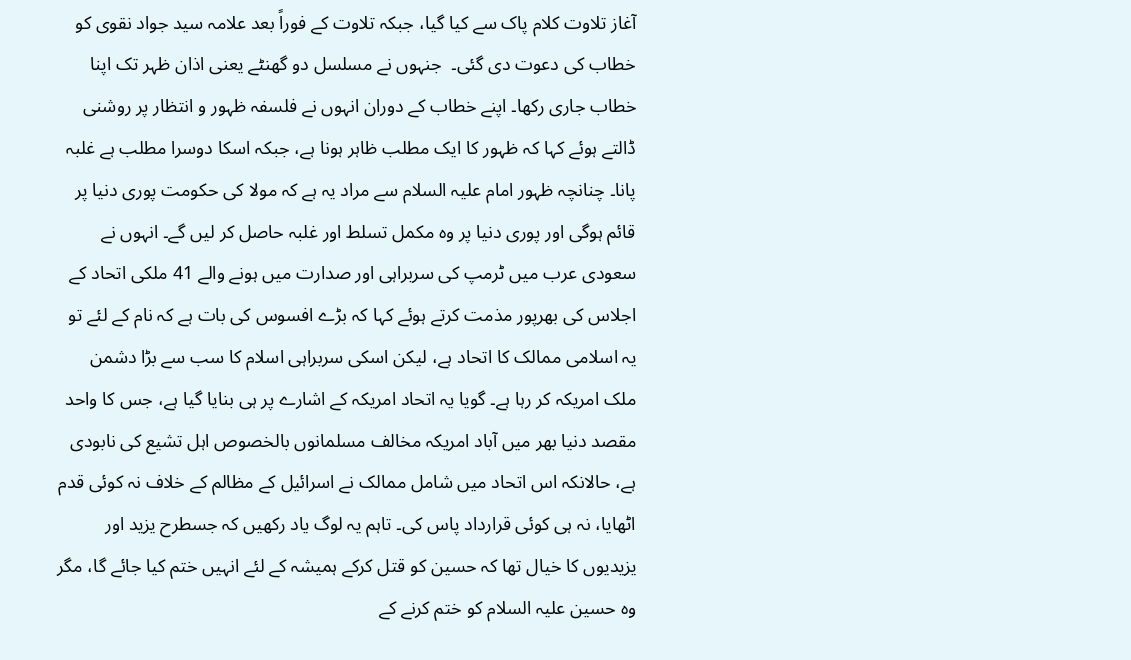آغاز تلاوت کلام پاک سے کیا گیا، جبکہ تلاوت کے فوراً بعد علامہ سید جواد نقوی کو خطاب کی دعوت دی گئی۔  جنہوں نے مسلسل دو گھنٹے یعنی اذان ظہر تک اپنا خطاب جاری رکھا۔ اپنے خطاب کے دوران انہوں نے فلسفہ ظہور و انتظار پر روشنی ڈالتے ہوئے کہا کہ ظہور کا ایک مطلب ظاہر ہونا ہے، جبکہ اسکا دوسرا مطلب ہے غلبہ پانا۔ چنانچہ ظہور امام علیہ السلام سے مراد یہ ہے کہ مولا کی حکومت پوری دنیا پر قائم ہوگی اور پوری دنیا پر وہ مکمل تسلط اور غلبہ حاصل کر لیں گے۔ انہوں نے سعودی عرب میں ٹرمپ کی سربراہی اور صدارت میں ہونے والے 41 ملکی اتحاد کے اجلاس کی بھرپور مذمت کرتے ہوئے کہا کہ بڑے افسوس کی بات ہے کہ نام کے لئے تو یہ اسلامی ممالک کا اتحاد ہے، لیکن اسکی سربراہی اسلام کا سب سے بڑا دشمن ملک امریکہ کر رہا ہے۔ گویا یہ اتحاد امریکہ کے اشارے پر ہی بنایا گیا ہے، جس کا واحد مقصد دنیا بھر میں آباد امریکہ مخالف مسلمانوں بالخصوص اہل تشیع کی نابودی ہے، حالانکہ اس اتحاد میں شامل ممالک نے اسرائیل کے مظالم کے خلاف نہ کوئی قدم اٹھایا، نہ ہی کوئی قرارداد پاس کی۔ تاہم یہ لوگ یاد رکھیں کہ جسطرح یزید اور یزیدیوں کا خیال تھا کہ حسین کو قتل کرکے ہمیشہ کے لئے انہیں ختم کیا جائے گا، مگر وہ حسین علیہ السلام کو ختم کرنے کے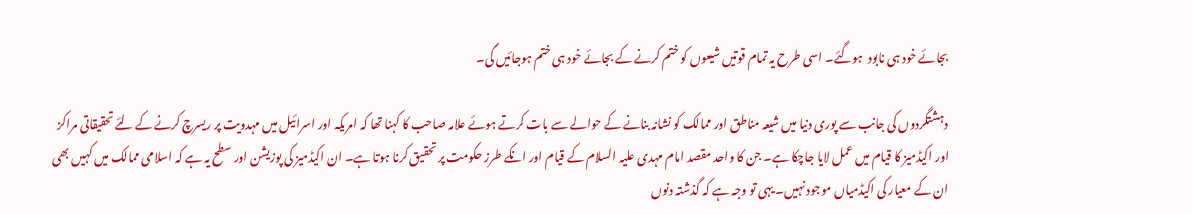بجائے خود ہی نابود  ہوگئے۔ اسی طرح یہ تمام قوتیں شیعوں کو ختم کرنے کے بجائے خود ہی ختم ہوجائیں گی۔

دہشتگردوں کی جانب سے پوری دنیا میں شیعہ مناطق اور ممالک کو نشانہ بنانے کے حوالے سے بات کرتے ہوئے علامہ صاحب کا کہنا تھا کہ امریکہ اور اسرائیل میں مہدویت پر ریسرچ کرنے کے لئے تحقیقاتی مراکز اور اکیڈمیز کا قیام میں عمل لایا جاچکا ہے۔ جن کا واحد مقصد امام مہدی علیہ السلام کے قیام اور انکے طرز حکومت پر تحقیق کرنا ہوتا ہے۔ ان اکیڈمیز کی پوزیشن اور سطح یہ ہے کہ اسلامی ممالک میں کہیں بھی ان کے معیار کی اکیڈمیاں موجود نہیں۔ یہی تو وجہ ہے کہ گذشتہ دنوں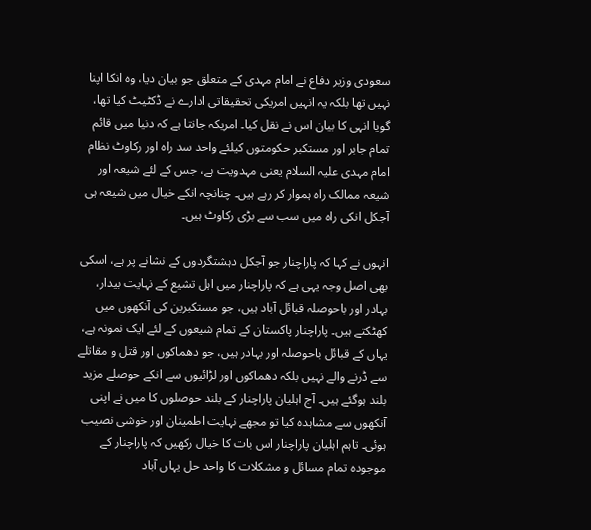سعودی وزیر دفاع نے امام مہدی کے متعلق جو بیان دیا، وہ انکا اپنا نہیں تھا بلکہ یہ انہیں امریکی تحقیقاتی ادارے نے ڈکٹیٹ کیا تھا، گویا انہی کا بیان اس نے نقل کیا۔ امریکہ جانتا ہے کہ دنیا میں قائم تمام جابر اور مستکبر حکومتوں کیلئے واحد سد راہ اور رکاوٹ نظام امام مہدی علیہ السلام یعنی مہدویت ہے، جس کے لئے شیعہ اور شیعہ ممالک راہ ہموار کر رہے ہیں۔ چنانچہ انکے خیال میں شیعہ ہی آجکل انکی راہ میں سب سے بڑی رکاوٹ ہیں۔

انہوں نے کہا کہ پاراچنار جو آجکل دہشتگردوں کے نشانے پر ہے، اسکی بھی اصل وجہ یہی ہے کہ پاراچنار میں اہل تشیع کے نہایت بیدار، بہادر اور باحوصلہ قبائل آباد ہیں، جو مستکبرین کی آنکھوں میں کھٹکتے ہیں۔ پاراچنار پاکستان کے تمام شیعوں کے لئے ایک نمونہ ہے، یہاں کے قبائل باحوصلہ اور بہادر ہیں، جو دھماکوں اور قتل و مقاتلے سے ڈرنے والے نہیں بلکہ دھماکوں اور لڑائیوں سے انکے حوصلے مزید بلند ہوگئے ہیں۔ آج اہلیان پاراچنار کے بلند حوصلوں کا میں نے اپنی آنکھوں سے مشاہدہ کیا تو مجھے نہایت اطمینان اور خوشی نصیب ہوئی۔ تاہم اہلیان پاراچنار اس بات کا خیال رکھیں کہ پاراچنار کے موجودہ تمام مسائل و مشکلات کا واحد حل یہاں آباد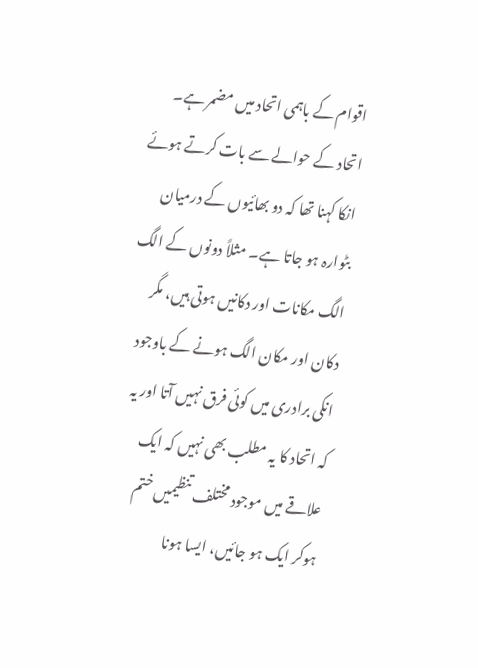اقوام کے باہمی اتحاد میں مضمر ہے۔ اتحاد کے حوالے سے بات کرتے ہوئے انکا کہنا تھا کہ دو بھائیوں کے درمیان بٹوارہ ہو جاتا ہے۔ مثلاً دونوں کے الگ الگ مکانات اور دکانیں ہوتی ہیں، مگر دکان اور مکان الگ ہونے کے باوجود انکی برادری میں کوئی فرق نہیں آتا اور یہ کہ اتحاد کا یہ مطلب بھی نہیں کہ ایک علاقے میں موجود مختلف تنظیمیں ختم ہوکر ایک ہو جائیں، ایسا ہونا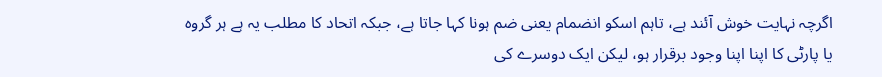اگرچہ نہایت خوش آئند ہے، تاہم اسکو انضمام یعنی ضم ہونا کہا جاتا ہے، جبکہ اتحاد کا مطلب یہ ہے ہر گروہ یا پارٹی کا اپنا اپنا وجود برقرار ہو، لیکن ایک دوسرے کی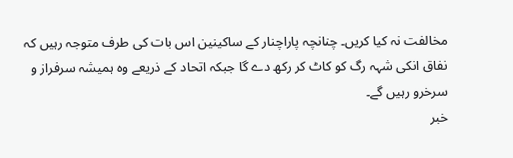مخالفت نہ کیا کریں۔ چنانچہ پاراچنار کے ساکینین اس بات کی طرف متوجہ رہیں کہ نفاق انکی شہہ رگ کو کاٹ کر رکھ دے گا جبکہ اتحاد کے ذریعے وہ ہمیشہ سرفراز و سرخرو رہیں گے۔
خبر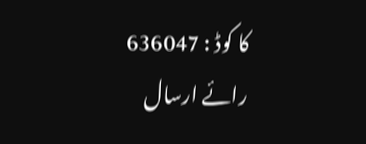کا کوڈ : 636047
رائے ارسال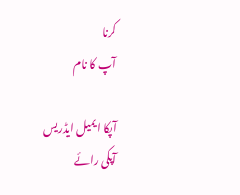کرنا
آپ کا نام

آپکا ایمیل ایڈریس
آپکی رائے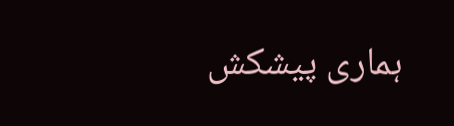ہماری پیشکش